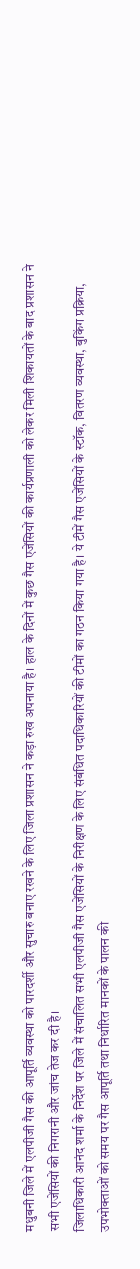मधुबनी जिले में एलपीजी गैस की आपूर्ति व्यवस्था को पारदर्शी और सुचारु बनाए रखने के लिए जिला प्रशासन ने कड़ा रुख अपनाया है। हाल के दिनों में कुछ गैस एजेंसियों की कार्यप्रणाली को लेकर मिली शिकायतों के बाद प्रशासन ने सभी एजेंसियों की निगरानी और जांच तेज कर दी है।
जिलाधिकारी आनंद शर्मा के निर्देश पर जिले में संचालित सभी एलपीजी गैस एजेंसियों के निरीक्षण के लिए संबंधित पदाधिकारियों की टीमों का गठन किया गया है। ये टीमें गैस एजेंसियों के स्टॉक, वितरण व्यवस्था, बुकिंग प्रक्रिया, उपभोक्ताओं को समय पर गैस आपूर्ति तथा निर्धारित मानकों के पालन की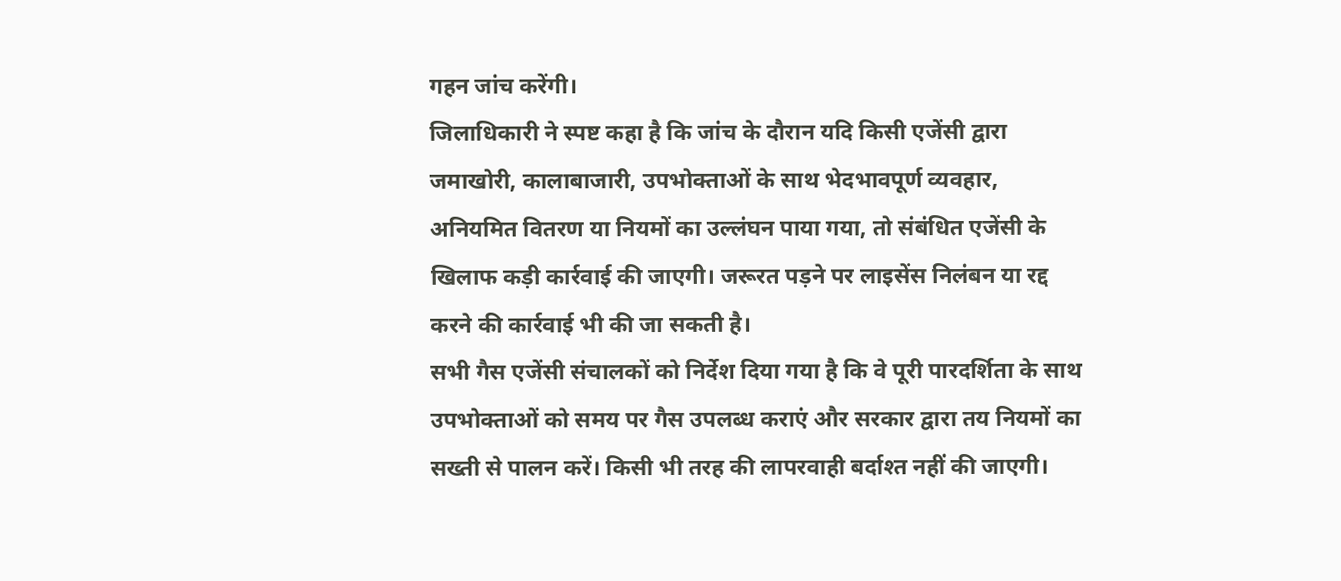गहन जांच करेंगी।
जिलाधिकारी ने स्पष्ट कहा है कि जांच के दौरान यदि किसी एजेंसी द्वारा जमाखोरी, कालाबाजारी, उपभोक्ताओं के साथ भेदभावपूर्ण व्यवहार, अनियमित वितरण या नियमों का उल्लंघन पाया गया, तो संबंधित एजेंसी के खिलाफ कड़ी कार्रवाई की जाएगी। जरूरत पड़ने पर लाइसेंस निलंबन या रद्द करने की कार्रवाई भी की जा सकती है।
सभी गैस एजेंसी संचालकों को निर्देश दिया गया है कि वे पूरी पारदर्शिता के साथ उपभोक्ताओं को समय पर गैस उपलब्ध कराएं और सरकार द्वारा तय नियमों का सख्ती से पालन करें। किसी भी तरह की लापरवाही बर्दाश्त नहीं की जाएगी।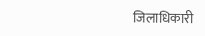जिलाधिकारी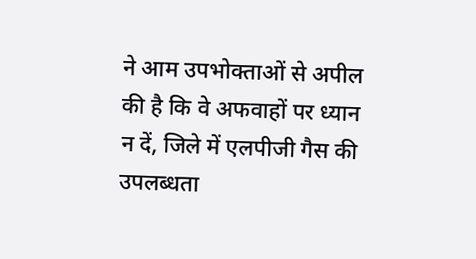ने आम उपभोक्ताओं से अपील की है कि वे अफवाहों पर ध्यान न दें, जिले में एलपीजी गैस की उपलब्धता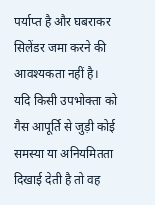पर्याप्त है और घबराकर सिलेंडर जमा करने की आवश्यकता नहीं है।
यदि किसी उपभोक्ता को गैस आपूर्ति से जुड़ी कोई समस्या या अनियमितता दिखाई देती है तो वह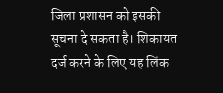जिला प्रशासन को इसकी सूचना दे सकता है। शिकायत दर्ज करने के लिए यह लिंक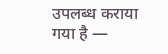उपलब्ध कराया गया है —